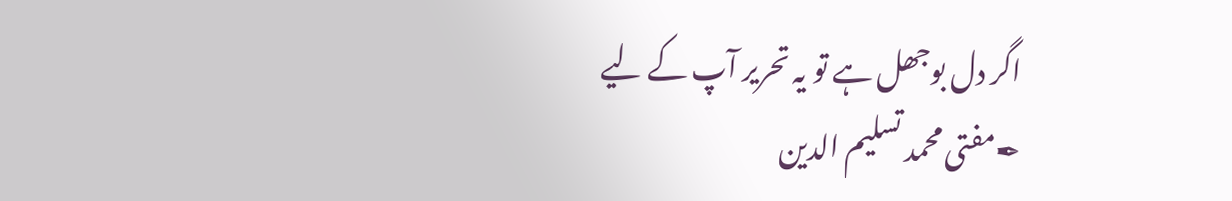اگر دل بوجھل ہے تو یہ تحریر آپ کے لیے
✒مفتی محمد تسلیم الدین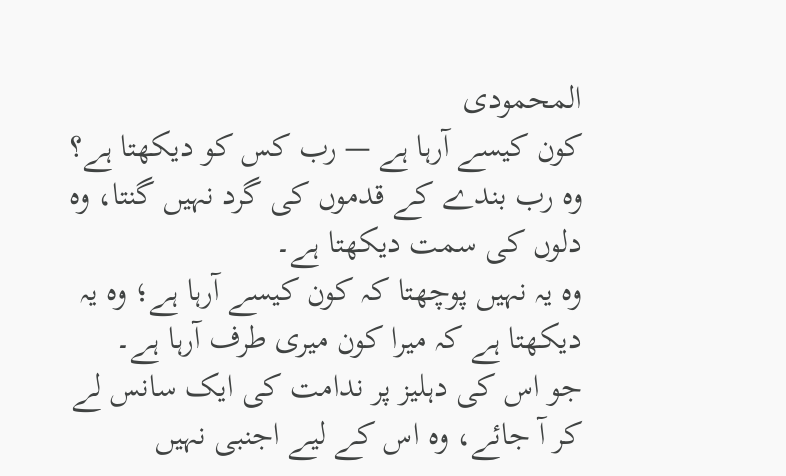المحمودی
کون کیسے آرہا ہے — رب کس کو دیکھتا ہے؟
وہ رب بندے کے قدموں کی گرد نہیں گنتا، وہ دلوں کی سمت دیکھتا ہے۔
وہ یہ نہیں پوچھتا کہ کون کیسے آرہا ہے؛ وہ یہ دیکھتا ہے کہ میرا کون میری طرف آرہا ہے۔
جو اس کی دہلیز پر ندامت کی ایک سانس لے کر آ جائے، وہ اس کے لیے اجنبی نہیں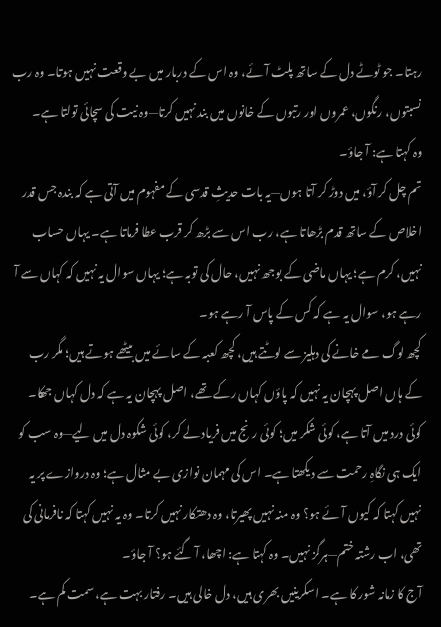رہتا۔ جو ٹوٹے دل کے ساتھ پلٹ آئے، وہ اس کے دربار میں بے وقعت نہیں ہوتا۔ وہ رب نسبتوں، رنگوں، عمروں اور رتبوں کے خانوں میں بند نہیں کرتا—وہ نیت کی سچائی تولتا ہے۔
وہ کہتا ہے: آ جاؤ۔
تم چل کر آؤ، میں دوڑ کر آتا ہوں—یہ بات حدیثِ قدسی کے مفہوم میں آتی ہے کہ بندہ جس قدر اخلاص کے ساتھ قدم بڑھاتا ہے، رب اس سے بڑھ کر قرب عطا فرماتا ہے۔ یہاں حساب نہیں، کرم ہے؛ یہاں ماضی کے بوجھ نہیں، حال کی توبہ ہے؛ یہاں سوال یہ نہیں کہ کہاں سے آ رہے ہو، سوال یہ ہے کہ کس کے پاس آ رہے ہو۔
کچھ لوگ مے خانے کی دہلیز سے لوٹتے ہیں، کچھ کعبہ کے سائے میں بیٹھے ہوتے ہیں؛ مگر رب کے ہاں اصل پہچان یہ نہیں کہ پاؤں کہاں رکے تھے، اصل پہچان یہ ہے کہ دل کہاں جھکا۔ کوئی درد میں آتا ہے، کوئی شکر میں؛ کوئی رنج میں فریاد لے کر، کوئی شکوہ دل میں لیے—وہ سب کو ایک ہی نگاہِ رحمت سے دیکھتا ہے۔ اس کی مہمان نوازی بے مثال ہے؛ وہ دروازے پر یہ نہیں کہتا کہ کیوں آئے ہو؟ وہ منہ نہیں پھیرتا، وہ دھتکار نہیں کرتا۔ وہ یہ نہیں کہتا کہ نافرمانی کی تھی، اب رشتہ ختم—ہرگز نہیں۔ وہ کہتا ہے: اچھا، آ گئے ہو؟ آ جاؤ۔
آج کا زمانہ شور کا ہے۔ اسکرینیں بھری ہیں، دل خالی ہیں۔ رفتار بہت ہے، سمت کم ہے۔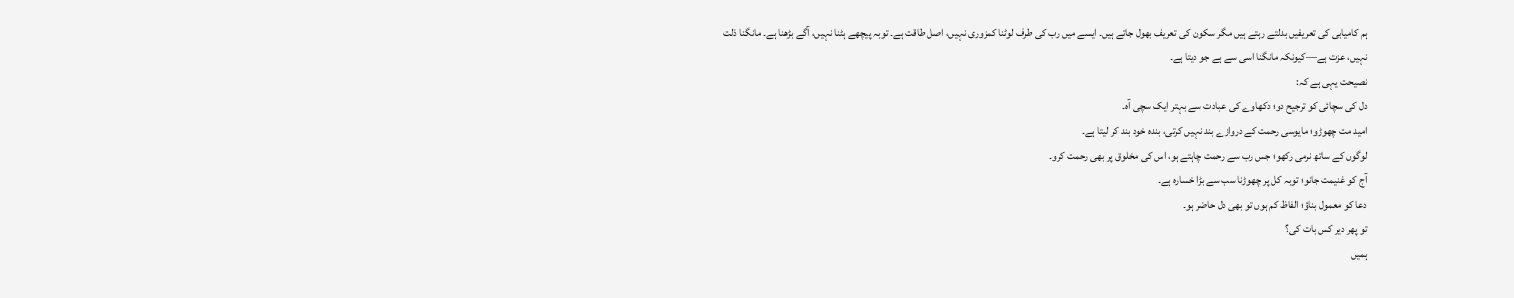ہم کامیابی کی تعریفیں بدلتے رہتے ہیں مگر سکون کی تعریف بھول جاتے ہیں۔ ایسے میں رب کی طرف لوٹنا کمزوری نہیں، اصل طاقت ہے۔ توبہ پیچھے ہٹنا نہیں، آگے بڑھنا ہے۔ مانگنا ذلت نہیں، عزت ہے—کیونکہ مانگنا اسی سے ہے جو دیتا ہے۔
نصیحت یہی ہے کہ:
دل کی سچائی کو ترجیح دو؛ دکھاوے کی عبادت سے بہتر ایک سچی آہ۔
امید مت چھوڑو؛ مایوسی رحمت کے دروازے بند نہیں کرتی، بندہ خود بند کر لیتا ہے۔
لوگوں کے ساتھ نرمی رکھو؛ جس رب سے رحمت چاہتے ہو، اس کی مخلوق پر بھی رحمت کرو۔
آج کو غنیمت جانو؛ توبہ کل پر چھوڑنا سب سے بڑا خسارہ ہے۔
دعا کو معمول بناؤ؛ الفاظ کم ہوں تو بھی دل حاضر ہو۔
تو پھر دیر کس بات کی؟
ہمیں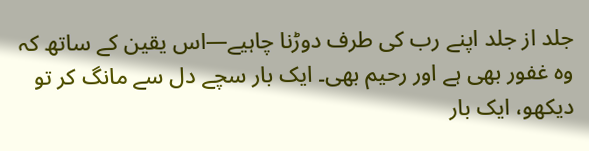جلد از جلد اپنے رب کی طرف دوڑنا چاہیے—اس یقین کے ساتھ کہ وہ غفور بھی ہے اور رحیم بھی۔ ایک بار سچے دل سے مانگ کر تو دیکھو، ایک بار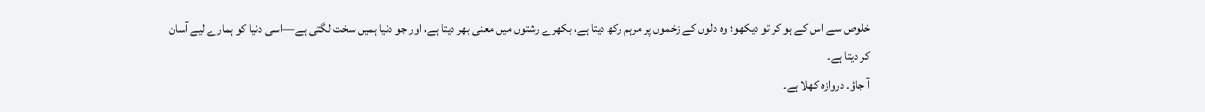خلوص سے اس کے ہو کر تو دیکھو؛ وہ دلوں کے زخموں پر مرہم رکھ دیتا ہے، بکھرے رشتوں میں معنی بھر دیتا ہے، اور جو دنیا ہمیں سخت لگتی ہے—اسی دنیا کو ہمارے لیے آسان کر دیتا ہے۔
آ جاؤ۔ دروازہ کھلا ہے۔